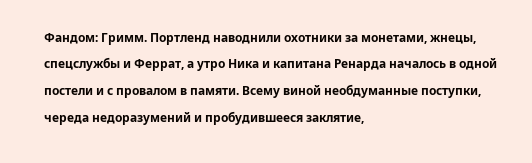Фандом: Гримм. Портленд наводнили охотники за монетами, жнецы, спецслужбы и Феррат, а утро Ника и капитана Ренарда началось в одной постели и с провалом в памяти. Всему виной необдуманные поступки, череда недоразумений и пробудившееся заклятие,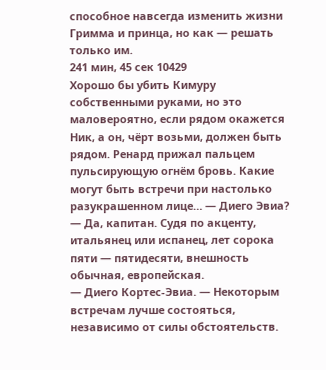способное навсегда изменить жизни Гримма и принца, но как — решать только им.
241 мин, 45 сек 10429
Хорошо бы убить Кимуру собственными руками, но это маловероятно, если рядом окажется Ник, а он, чёрт возьми, должен быть рядом. Ренард прижал пальцем пульсирующую огнём бровь. Какие могут быть встречи при настолько разукрашенном лице… — Диего Эвиа?
— Да, капитан. Судя по акценту, итальянец или испанец, лет сорока пяти — пятидесяти, внешность обычная, европейская.
— Диего Кортес-Эвиа. — Некоторым встречам лучше состояться, независимо от силы обстоятельств.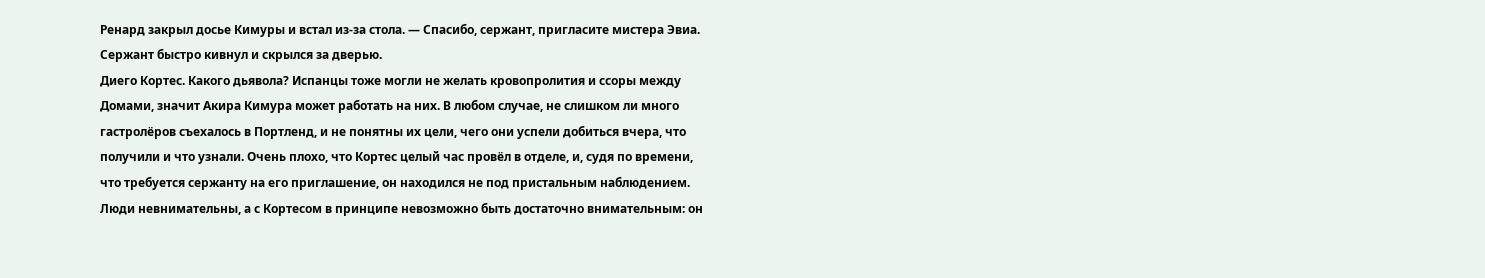Ренард закрыл досье Кимуры и встал из-за стола. — Спасибо, сержант, пригласите мистера Эвиа.
Сержант быстро кивнул и скрылся за дверью.
Диего Кортес. Какого дьявола? Испанцы тоже могли не желать кровопролития и ссоры между Домами, значит Акира Кимура может работать на них. В любом случае, не слишком ли много гастролёров съехалось в Портленд, и не понятны их цели, чего они успели добиться вчера, что получили и что узнали. Очень плохо, что Кортес целый час провёл в отделе, и, судя по времени, что требуется сержанту на его приглашение, он находился не под пристальным наблюдением. Люди невнимательны, а с Кортесом в принципе невозможно быть достаточно внимательным: он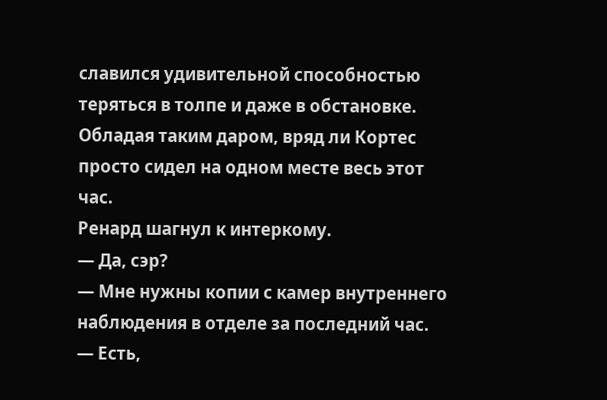славился удивительной способностью теряться в толпе и даже в обстановке. Обладая таким даром, вряд ли Кортес просто сидел на одном месте весь этот час.
Ренард шагнул к интеркому.
— Да, сэр?
— Мне нужны копии с камер внутреннего наблюдения в отделе за последний час.
— Есть,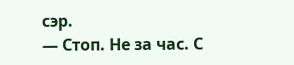сэр.
— Стоп. Не за час. С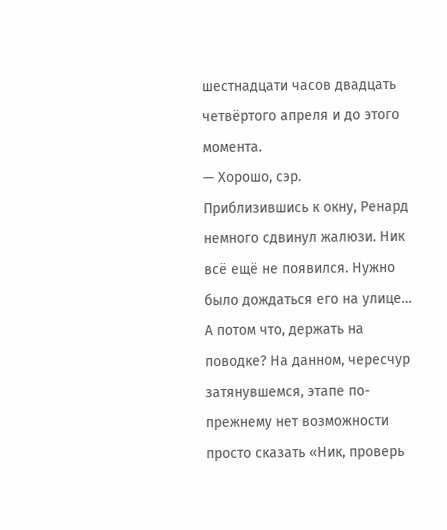шестнадцати часов двадцать четвёртого апреля и до этого момента.
— Хорошо, сэр.
Приблизившись к окну, Ренард немного сдвинул жалюзи. Ник всё ещё не появился. Нужно было дождаться его на улице… А потом что, держать на поводке? На данном, чересчур затянувшемся, этапе по-прежнему нет возможности просто сказать «Ник, проверь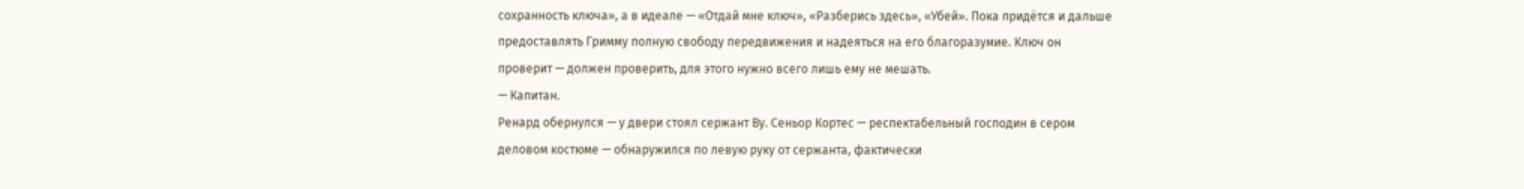сохранность ключа», а в идеале — «Отдай мне ключ», «Разберись здесь», «Убей». Пока придётся и дальше предоставлять Гримму полную свободу передвижения и надеяться на его благоразумие. Ключ он проверит — должен проверить, для этого нужно всего лишь ему не мешать.
— Капитан.
Ренард обернулся — у двери стоял сержант Ву. Сеньор Кортес — респектабельный господин в сером деловом костюме — обнаружился по левую руку от сержанта, фактически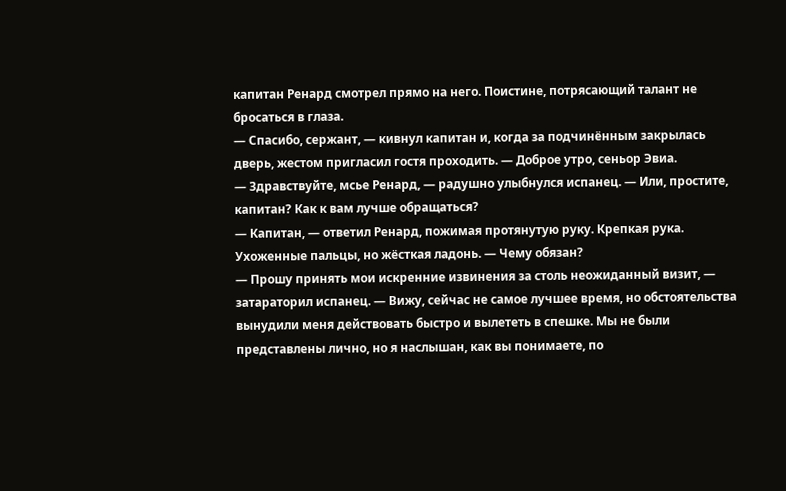капитан Ренард смотрел прямо на него. Поистине, потрясающий талант не бросаться в глаза.
— Спасибо, сержант, — кивнул капитан и, когда за подчинённым закрылась дверь, жестом пригласил гостя проходить. — Доброе утро, сеньор Эвиа.
— Здравствуйте, мсье Ренард, — радушно улыбнулся испанец. — Или, простите, капитан? Как к вам лучше обращаться?
— Капитан, — ответил Ренард, пожимая протянутую руку. Крепкая рука. Ухоженные пальцы, но жёсткая ладонь. — Чему обязан?
— Прошу принять мои искренние извинения за столь неожиданный визит, — затараторил испанец. — Вижу, сейчас не самое лучшее время, но обстоятельства вынудили меня действовать быстро и вылететь в спешке. Мы не были представлены лично, но я наслышан, как вы понимаете, по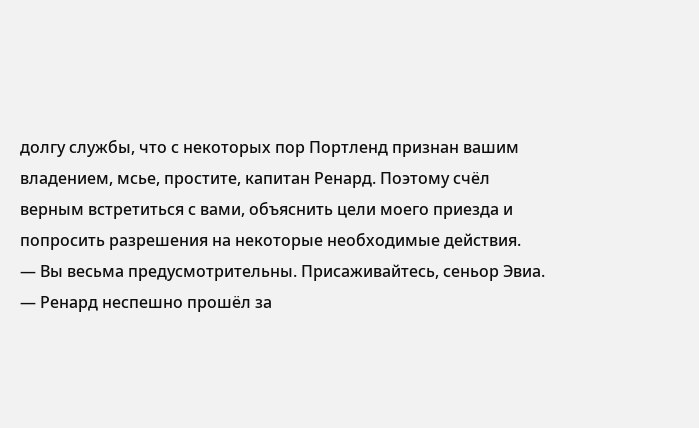долгу службы, что с некоторых пор Портленд признан вашим владением, мсье, простите, капитан Ренард. Поэтому счёл верным встретиться с вами, объяснить цели моего приезда и попросить разрешения на некоторые необходимые действия.
— Вы весьма предусмотрительны. Присаживайтесь, сеньор Эвиа. — Ренард неспешно прошёл за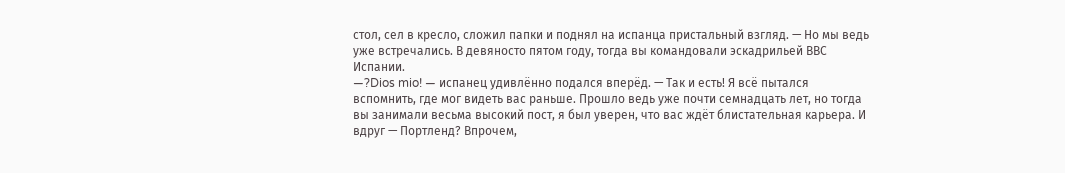стол, сел в кресло, сложил папки и поднял на испанца пристальный взгляд. — Но мы ведь уже встречались. В девяносто пятом году, тогда вы командовали эскадрильей ВВС Испании.
—?Dios mio! — испанец удивлённо подался вперёд. — Так и есть! Я всё пытался вспомнить, где мог видеть вас раньше. Прошло ведь уже почти семнадцать лет, но тогда вы занимали весьма высокий пост, я был уверен, что вас ждёт блистательная карьера. И вдруг — Портленд? Впрочем,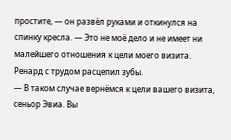простите, — он развёл руками и откинулся на спинку кресла. — Это не моё дело и не имеет ни малейшего отношения к цели моего визита.
Ренард с трудом расцепил зубы.
— В таком случае вернёмся к цели вашего визита, сеньор Эвиа. Вы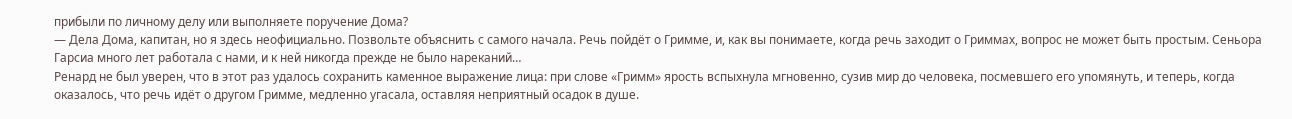прибыли по личному делу или выполняете поручение Дома?
— Дела Дома, капитан, но я здесь неофициально. Позвольте объяснить с самого начала. Речь пойдёт о Гримме, и, как вы понимаете, когда речь заходит о Гриммах, вопрос не может быть простым. Сеньора Гарсиа много лет работала с нами, и к ней никогда прежде не было нареканий…
Ренард не был уверен, что в этот раз удалось сохранить каменное выражение лица: при слове «Гримм» ярость вспыхнула мгновенно, сузив мир до человека, посмевшего его упомянуть, и теперь, когда оказалось, что речь идёт о другом Гримме, медленно угасала, оставляя неприятный осадок в душе.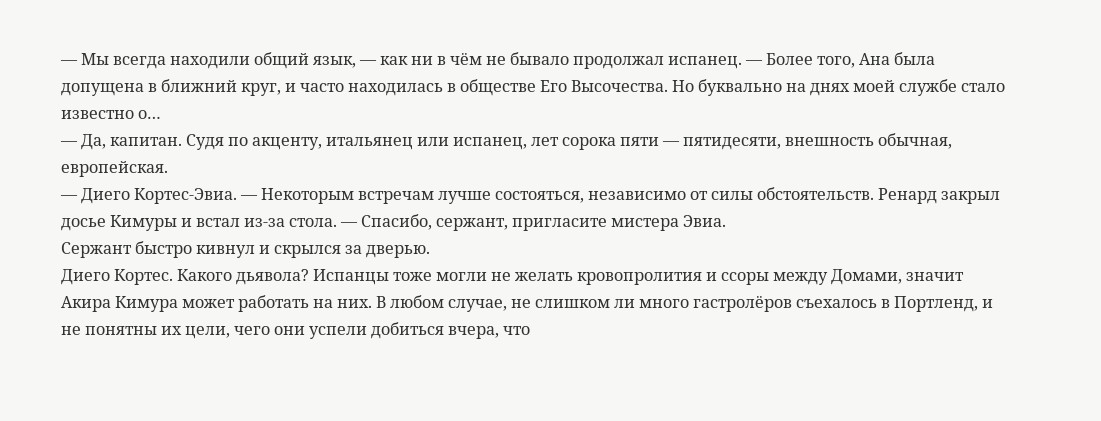— Мы всегда находили общий язык, — как ни в чём не бывало продолжал испанец. — Более того, Ана была допущена в ближний круг, и часто находилась в обществе Его Высочества. Но буквально на днях моей службе стало известно о…
— Да, капитан. Судя по акценту, итальянец или испанец, лет сорока пяти — пятидесяти, внешность обычная, европейская.
— Диего Кортес-Эвиа. — Некоторым встречам лучше состояться, независимо от силы обстоятельств. Ренард закрыл досье Кимуры и встал из-за стола. — Спасибо, сержант, пригласите мистера Эвиа.
Сержант быстро кивнул и скрылся за дверью.
Диего Кортес. Какого дьявола? Испанцы тоже могли не желать кровопролития и ссоры между Домами, значит Акира Кимура может работать на них. В любом случае, не слишком ли много гастролёров съехалось в Портленд, и не понятны их цели, чего они успели добиться вчера, что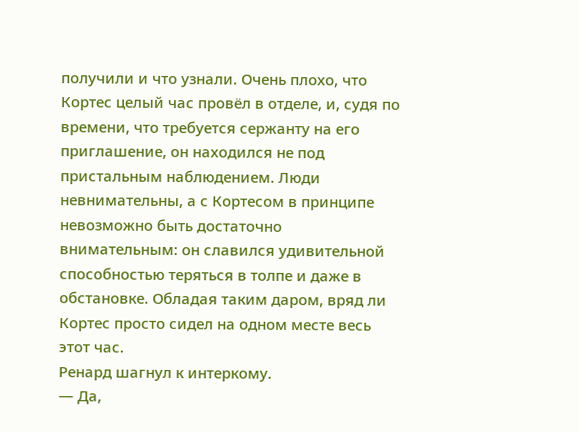получили и что узнали. Очень плохо, что Кортес целый час провёл в отделе, и, судя по времени, что требуется сержанту на его приглашение, он находился не под пристальным наблюдением. Люди невнимательны, а с Кортесом в принципе невозможно быть достаточно внимательным: он славился удивительной способностью теряться в толпе и даже в обстановке. Обладая таким даром, вряд ли Кортес просто сидел на одном месте весь этот час.
Ренард шагнул к интеркому.
— Да,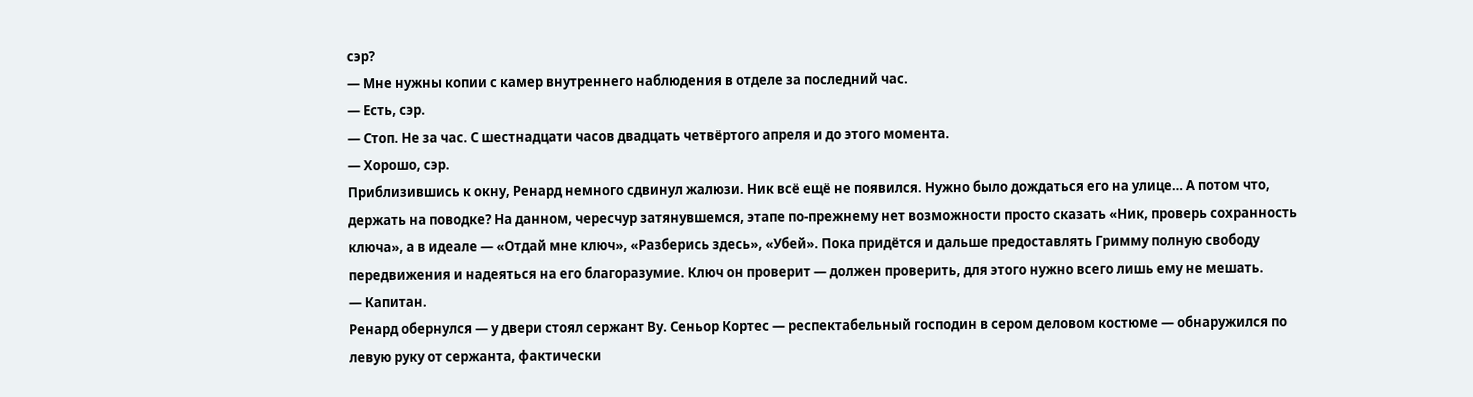сэр?
— Мне нужны копии с камер внутреннего наблюдения в отделе за последний час.
— Есть, сэр.
— Стоп. Не за час. С шестнадцати часов двадцать четвёртого апреля и до этого момента.
— Хорошо, сэр.
Приблизившись к окну, Ренард немного сдвинул жалюзи. Ник всё ещё не появился. Нужно было дождаться его на улице… А потом что, держать на поводке? На данном, чересчур затянувшемся, этапе по-прежнему нет возможности просто сказать «Ник, проверь сохранность ключа», а в идеале — «Отдай мне ключ», «Разберись здесь», «Убей». Пока придётся и дальше предоставлять Гримму полную свободу передвижения и надеяться на его благоразумие. Ключ он проверит — должен проверить, для этого нужно всего лишь ему не мешать.
— Капитан.
Ренард обернулся — у двери стоял сержант Ву. Сеньор Кортес — респектабельный господин в сером деловом костюме — обнаружился по левую руку от сержанта, фактически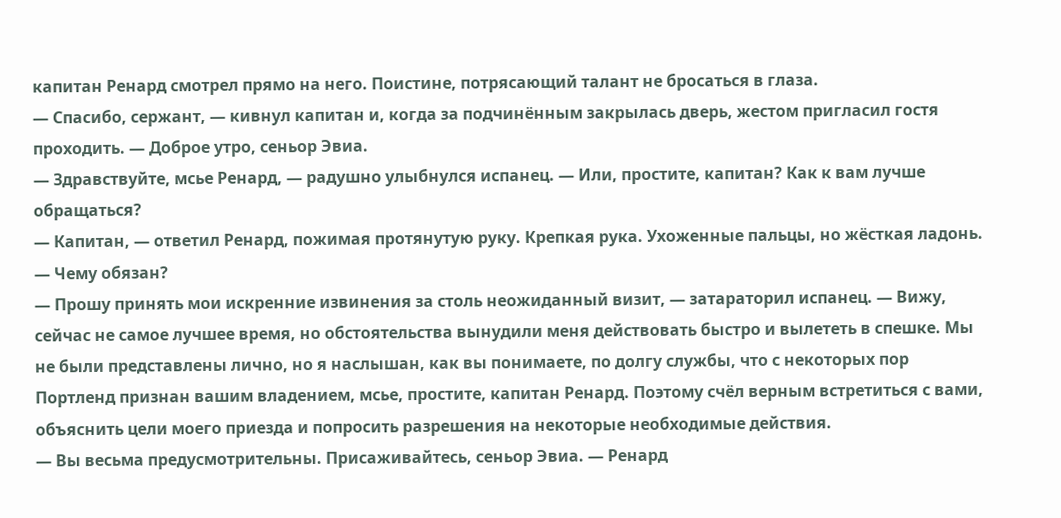капитан Ренард смотрел прямо на него. Поистине, потрясающий талант не бросаться в глаза.
— Спасибо, сержант, — кивнул капитан и, когда за подчинённым закрылась дверь, жестом пригласил гостя проходить. — Доброе утро, сеньор Эвиа.
— Здравствуйте, мсье Ренард, — радушно улыбнулся испанец. — Или, простите, капитан? Как к вам лучше обращаться?
— Капитан, — ответил Ренард, пожимая протянутую руку. Крепкая рука. Ухоженные пальцы, но жёсткая ладонь. — Чему обязан?
— Прошу принять мои искренние извинения за столь неожиданный визит, — затараторил испанец. — Вижу, сейчас не самое лучшее время, но обстоятельства вынудили меня действовать быстро и вылететь в спешке. Мы не были представлены лично, но я наслышан, как вы понимаете, по долгу службы, что с некоторых пор Портленд признан вашим владением, мсье, простите, капитан Ренард. Поэтому счёл верным встретиться с вами, объяснить цели моего приезда и попросить разрешения на некоторые необходимые действия.
— Вы весьма предусмотрительны. Присаживайтесь, сеньор Эвиа. — Ренард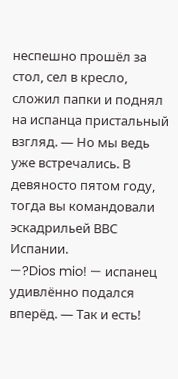неспешно прошёл за стол, сел в кресло, сложил папки и поднял на испанца пристальный взгляд. — Но мы ведь уже встречались. В девяносто пятом году, тогда вы командовали эскадрильей ВВС Испании.
—?Dios mio! — испанец удивлённо подался вперёд. — Так и есть!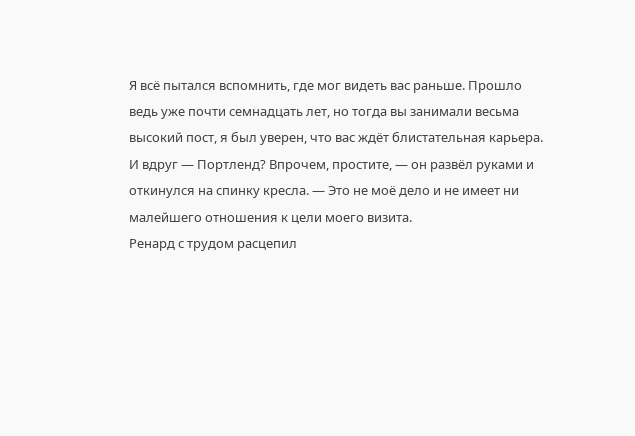Я всё пытался вспомнить, где мог видеть вас раньше. Прошло ведь уже почти семнадцать лет, но тогда вы занимали весьма высокий пост, я был уверен, что вас ждёт блистательная карьера. И вдруг — Портленд? Впрочем, простите, — он развёл руками и откинулся на спинку кресла. — Это не моё дело и не имеет ни малейшего отношения к цели моего визита.
Ренард с трудом расцепил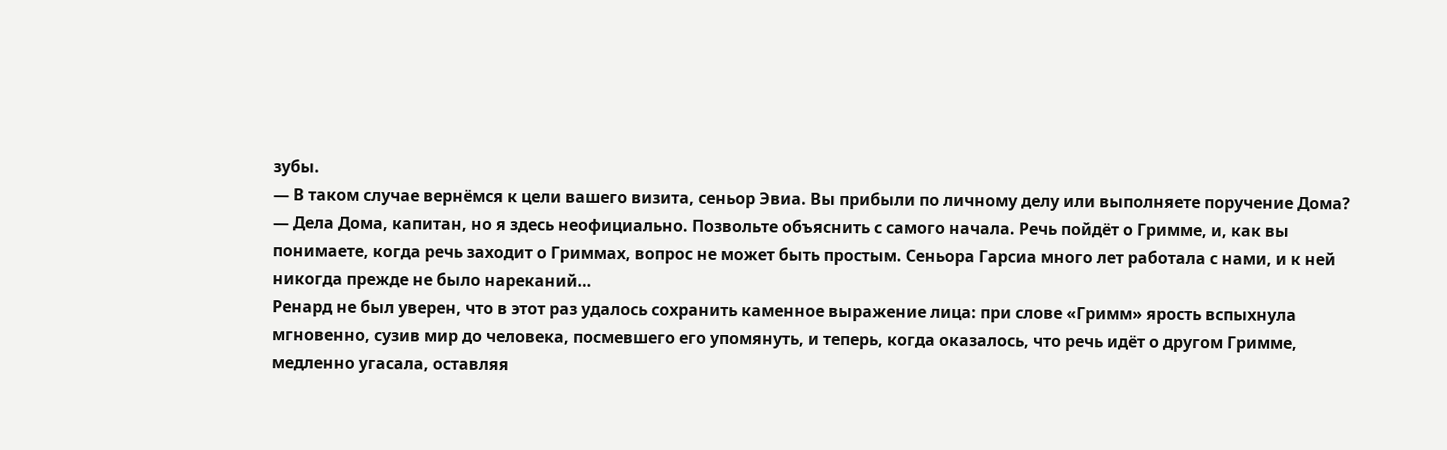зубы.
— В таком случае вернёмся к цели вашего визита, сеньор Эвиа. Вы прибыли по личному делу или выполняете поручение Дома?
— Дела Дома, капитан, но я здесь неофициально. Позвольте объяснить с самого начала. Речь пойдёт о Гримме, и, как вы понимаете, когда речь заходит о Гриммах, вопрос не может быть простым. Сеньора Гарсиа много лет работала с нами, и к ней никогда прежде не было нареканий…
Ренард не был уверен, что в этот раз удалось сохранить каменное выражение лица: при слове «Гримм» ярость вспыхнула мгновенно, сузив мир до человека, посмевшего его упомянуть, и теперь, когда оказалось, что речь идёт о другом Гримме, медленно угасала, оставляя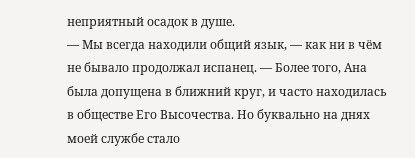неприятный осадок в душе.
— Мы всегда находили общий язык, — как ни в чём не бывало продолжал испанец. — Более того, Ана была допущена в ближний круг, и часто находилась в обществе Его Высочества. Но буквально на днях моей службе стало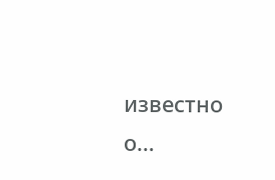известно о…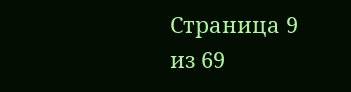Страница 9 из 69